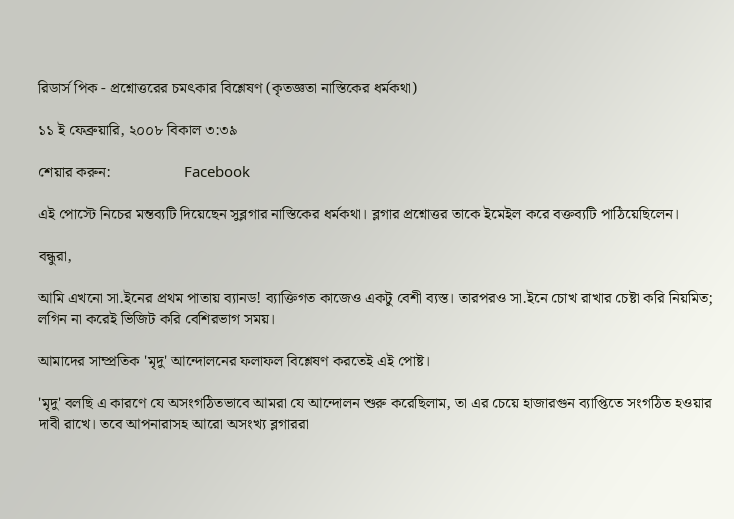রিডার্স পিক - প্রশ্নোত্তরের চমৎকার বিশ্লেষণ (কৃতজ্ঞতা নাস্তিকের ধর্মকথা)

১১ ই ফেব্রুয়ারি, ২০০৮ বিকাল ৩:৩৯

শেয়ার করুন:                   Facebook

এই পোস্টে নিচের মন্তব্যটি দিয়েছেন সুব্লগার নাস্তিকের ধর্মকথা। ব্লগার প্রশ্নোত্তর তাকে ইমেইল করে বক্তব্যটি পাঠিয়েছিলেন।

বন্ধুরা,

আমি এখনো সা.ইনের প্রথম পাতায় ব্যানড! ব্যাক্তিগত কাজেও একটু বেশী ব্যস্ত। তারপরও সা.ইনে চোখ রাখার চেষ্টা করি নিয়মিত; লগিন না করেই ভিজিট করি বেশিরভাগ সময়।

আমাদের সাম্প্রতিক 'মৃদু' আন্দোলনের ফলাফল বিশ্লেষণ করতেই এই পোষ্ট।

'মৃদু' বলছি এ কারণে যে অসংগঠিতভাবে আমরা যে আন্দোলন শুরু করেছিলাম, তা এর চেয়ে হাজারগুন ব্যাপ্তিতে সংগঠিত হওয়ার দাবী রাখে। তবে আপনারাসহ আরো অসংখ্য ব্লগাররা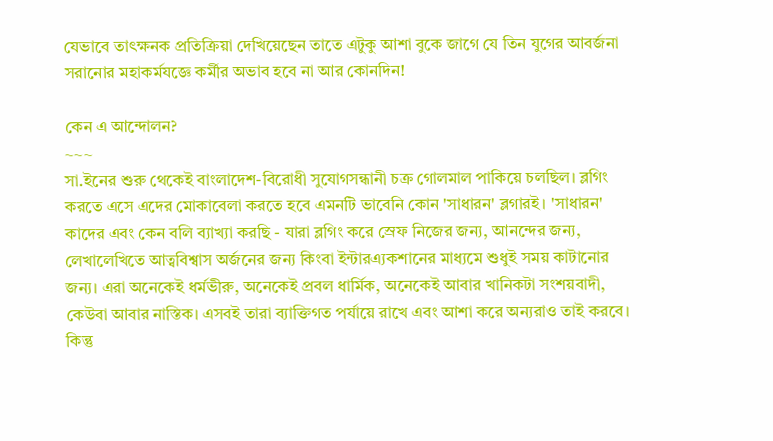যেভাবে তাৎক্ষনক প্রতিক্রিয়া দেখিয়েছেন তাতে এটুকু আশা বুকে জাগে যে তিন যুগের আবর্জনা সরানোর মহাকর্মযজ্ঞে কর্মীর অভাব হবে না আর কোনদিন!

কেন এ আন্দোলন?
~~~
সা.ইনের শুরু থেকেই বাংলাদেশ-বিরোধী সুযোগসন্ধানী চক্র গোলমাল পাকিয়ে চলছিল। ব্লগিং করতে এসে এদের মোকাবেলা করতে হবে এমনটি ভাবেনি কোন 'সাধারন' ব্লগারই। 'সাধারন' কাদের এবং কেন বলি ব্যাখ্যা করছি - যারা ব্লগিং করে স্রেফ নিজের জন্য, আনন্দের জন্য, লেখালেখিতে আত্ববিশ্বাস অর্জনের জন্য কিংবা ইন্টারএ্যকশানের মাধ্যমে শুধুই সময় কাটানোর জন্য। এরা অনেকেই ধর্মভীরু, অনেকেই প্রবল ধার্মিক, অনেকেই আবার খানিকটা সংশয়বাদী, কেউবা আবার নাস্তিক। এসবই তারা ব্যাক্তিগত পর্যায়ে রাখে এবং আশা করে অন্যরাও তাই করবে। কিন্তু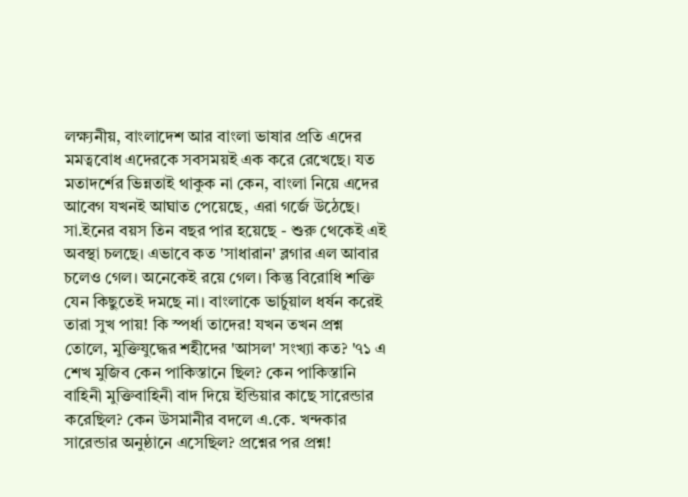লক্ষ্যনীয়, বাংলাদেশ আর বাংলা ভাষার প্রতি এদের মমত্ববোধ এদেরকে সবসময়ই এক করে রেখেছে। যত মতাদর্শের ভিন্নতাই থাকুক না কেন, বাংলা নিয়ে এদের আবেগ যখনই আঘাত পেয়েছে, এরা গর্জে উঠেছে। সা.ইনের বয়স তিন বছর পার হয়েছে - শুরু থেকেই এই অবস্থা চলছে। এভাবে কত 'সাধারান' ব্লগার এল আবার চলেও গেল। অনেকেই রয়ে গেল। কিন্তু বিরোধি শক্তি যেন কিছুতেই দমছে না। বাংলাকে ভার্চুয়াল ধর্ষন করেই তারা সুখ পায়! কি স্পর্ধা তাদের! যখন তখন প্রশ্ন তোলে, মুক্তিযুদ্ধের শহীদের 'আসল' সংখ্যা কত? '৭১ এ শেখ মুজিব কেন পাকিস্তানে ছিল? কেন পাকিস্তানি বাহিনী মুক্তিবাহিনী বাদ দিয়ে ইন্ডিয়ার কাছে সারেন্ডার করেছিল? কেন উসমানীর বদলে এ.কে. খন্দকার সারেন্ডার অনুষ্ঠানে এসেছিল? প্রশ্নের পর প্রশ্ন!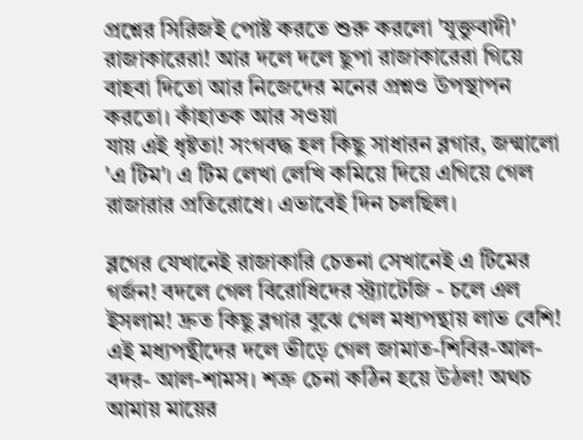প্রশ্নের সিরিজই পোষ্ট করতে শুরু করলো 'যুক্তুবাদী' রাজাকারেরা! আর দলে দলে ছুপা রাজাকারেরা গিয়ে বাহবা দিতো আর নিজেদের মনের প্রশ্নও উপস্থাপন করতো। কাঁহাতক আর সওয়া
যায় এই ধৃষ্টতা! সংগবদ্ধ হল কিছু সাধারন ব্লগার, জন্মালো 'এ টিম'। এ টিম লেখা লেখি কমিয়ে দিয়ে এগিয়ে গেল রাজারার প্রতিরোধে। এভাবেই দিন চলছিল।

ব্লগের যেখানেই রাজাকারি চেতনা সেখানেই এ টিমের গর্জন! বদলে গেল বিরোধিদের স্ট্র্যাটেজি - চলে এল ইসলাম! দ্রুত কিছু ব্লগার বুঝে গেল মধ্যপন্থায় লাভ বেশি! এই মধ্যপন্থীদের দলে ভীড়ে গেল জামাত-শিবির-আল-বদর- আল-শামস। শত্রু চেনা কঠিন হয়ে উঠল! অথচ আমায় মায়ের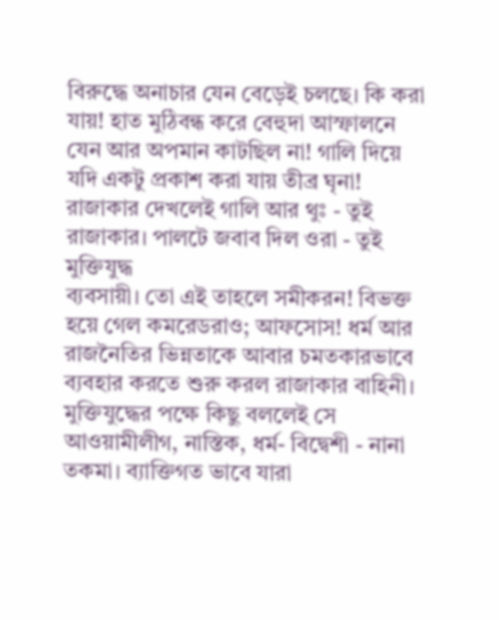বিরুদ্ধে অনাচার যেন বেড়েই চলছে। কি করা যায়! হাত মুঠিবন্ধ করে বেহুদা আস্ফালনে যেন আর অপমান কাটছিল না! গালি দিয়ে যদি একটু প্রকাশ করা যায় তীব্র ঘৃনা! রাজাকার দেখলেই গালি আর থুঃ - তুই রাজাকার। পালটে জবাব দিল ওরা - তুই মুক্তিযুদ্ধ
ব্যবসায়ী। তো এই তাহলে সমীকরন! বিভক্ত হয়ে গেল কমরেডরাও; আফসোস! ধর্ম আর রাজনৈতির ভিন্নতাকে আবার চমতকারভাবে ব্যবহার করতে শুরু করল রাজাকার বাহিনী। মুক্তিযুদ্ধের পক্ষে কিছু বললেই সে আওয়ামীলীগ, নাস্তিক, ধর্ম- বিদ্বেশী - নানা তকমা। ব্যাক্তিগত ভাবে যারা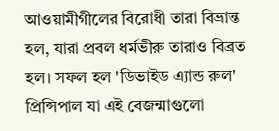আওয়ামীগীলের বিরোধী তারা বিভ্রান্ত হল, যারা প্রবল ধর্মভীরু তারাও বিব্রত হল। সফল হল 'ডিভাইড এ্যান্ড রুল' প্রিন্সিপাল যা এই বেজন্মাগুলো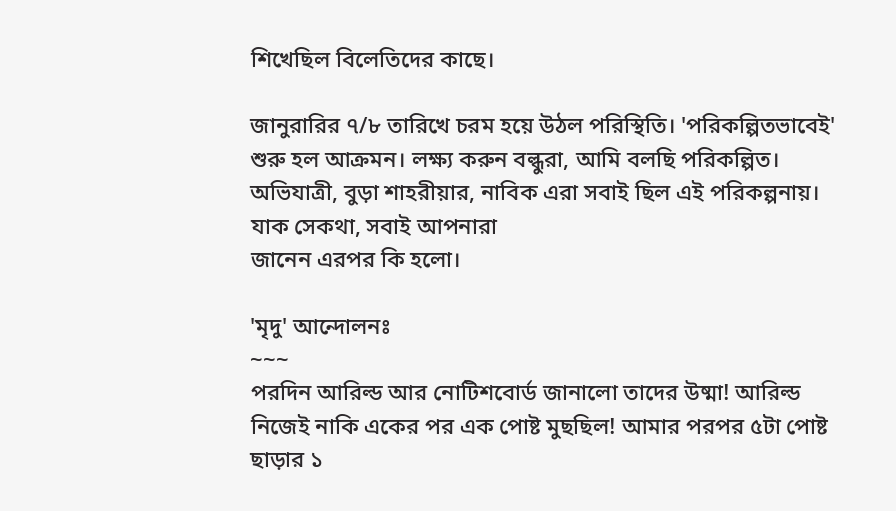শিখেছিল বিলেতিদের কাছে।

জানুরারির ৭/৮ তারিখে চরম হয়ে উঠল পরিস্থিতি। 'পরিকল্পিতভাবেই' শুরু হল আক্রমন। লক্ষ্য করুন বল্ধুরা, আমি বলছি পরিকল্পিত। অভিযাত্রী, বুড়া শাহরীয়ার, নাবিক এরা সবাই ছিল এই পরিকল্পনায়। যাক সেকথা, সবাই আপনারা
জানেন এরপর কি হলো।

'মৃদু' আন্দোলনঃ
~~~
পরদিন আরিল্ড আর নোটিশবোর্ড জানালো তাদের উষ্মা! আরিল্ড নিজেই নাকি একের পর এক পোষ্ট মুছছিল! আমার পরপর ৫টা পোষ্ট ছাড়ার ১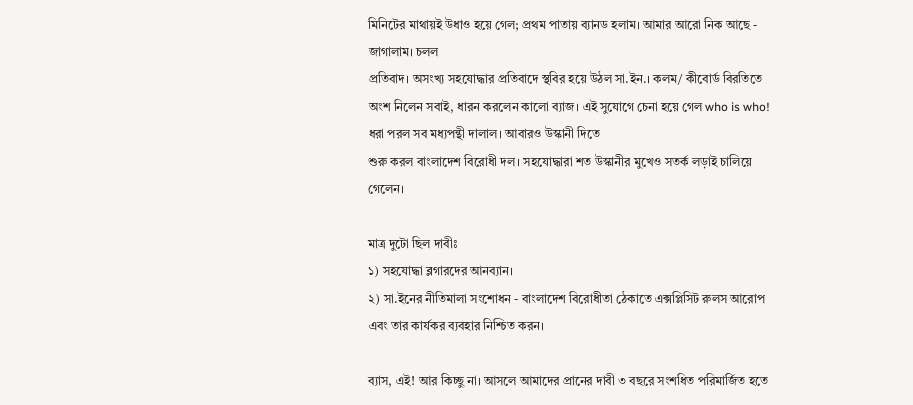মিনিটের মাথায়ই উধাও হয়ে গেল; প্রথম পাতায় ব্যানড হলাম। আমার আরো নিক আছে - জাগালাম। চলল
প্রতিবাদ। অসংখ্য সহযোদ্ধার প্রতিবাদে স্থবির হয়ে উঠল সা.ইন.। কলম/ কীবোর্ড বিরতিতে অংশ নিলেন সবাই, ধারন করলেন কালো ব্যাজ। এই সুযোগে চেনা হয়ে গেল who is who! ধরা পরল সব মধ্যপন্থী দালাল। আবারও উস্কানী দিতে
শুরু করল বাংলাদেশ বিরোধী দল। সহযোদ্ধারা শত উস্কানীর মুখেও সতর্ক লড়াই চালিয়ে গেলেন।

মাত্র দুটো ছিল দাবীঃ
১) সহযোদ্ধা ব্লগারদের আনব্যান।
২) সা.ইনের নীতিমালা সংশোধন - বাংলাদেশ বিরোধীতা ঠেকাতে এক্সপ্লিসিট রুলস আরোপ এবং তার কার্যকর ব্যবহার নিশ্চিত করন।

ব্যাস, এই! আর কিচ্ছু না। আসলে আমাদের প্রানের দাবী ৩ বছরে সংশধিত পরিমার্জিত হতে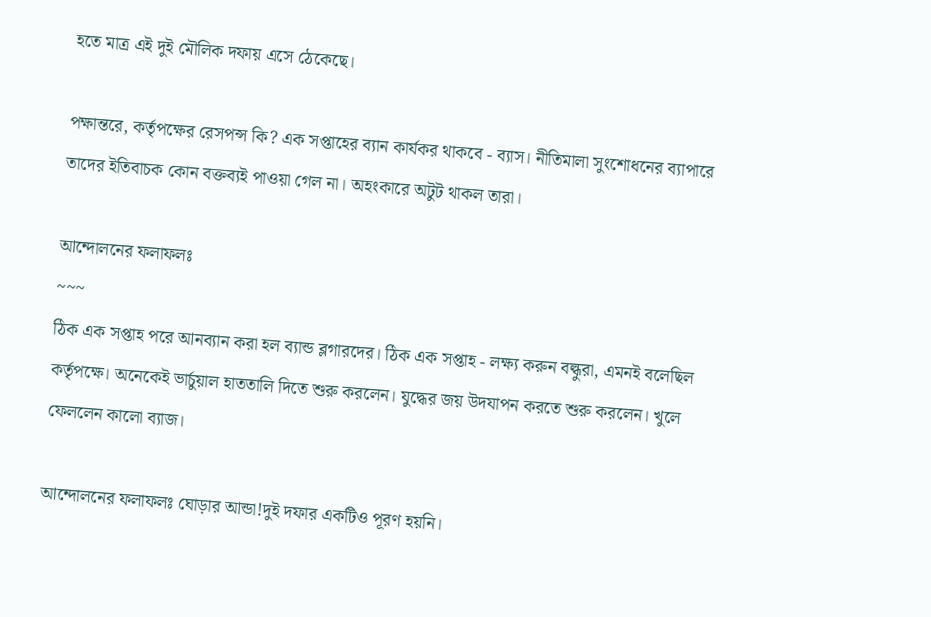হতে মাত্র এই দুই মৌলিক দফায় এসে ঠেকেছে।

পক্ষান্তরে, কর্তৃপক্ষের রেসপন্স কি? এক সপ্তাহের ব্যান কার্যকর থাকবে - ব্যাস। নীতিমালা সুংশোধনের ব্যাপারে তাদের ইতিবাচক কোন বক্তব্যই পাওয়া গেল না। অহংকারে অটুট থাকল তারা।

আন্দোলনের ফলাফলঃ
~~~
ঠিক এক সপ্তাহ পরে আনব্যান করা হল ব্যান্ড ব্লগারদের। ঠিক এক সপ্তাহ - লক্ষ্য করুন বল্ধুরা, এমনই বলেছিল কর্তৃপক্ষে। অনেকেই ভার্চুয়াল হাততালি দিতে শুরু করলেন। যুদ্ধের জয় উদযাপন করতে শুরু করলেন। খুলে ফেললেন কালো ব্যাজ।

আন্দোলনের ফলাফলঃ ঘোড়ার আন্ডা!দুই দফার একটিও পূরণ হয়নি।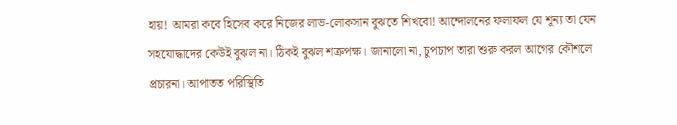হায়! আমরা কবে হিসেব করে নিজের লাভ-লোকসান বুঝতে শিখবো! আন্দোলনের ফলাফল যে শূন্য তা যেন সহযোদ্ধাদের কেউই বুঝল না। ঠিকই বুঝল শত্রুপক্ষ। জানালো না, চুপচাপ তারা শুরু করল আগের কৌশলে প্রচারনা। আপাতত পরিস্থিতি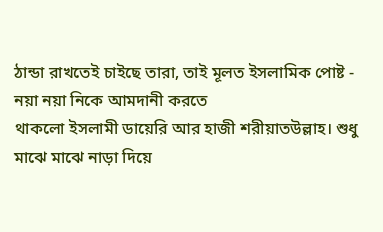ঠান্ডা রাখতেই চাইছে তারা, তাই মূলত ইসলামিক পোষ্ট - নয়া নয়া নিকে আমদানী করতে
থাকলো ইসলামী ডায়েরি আর হাজী শরীয়াতউল্লাহ। শুধু মাঝে মাঝে নাড়া দিয়ে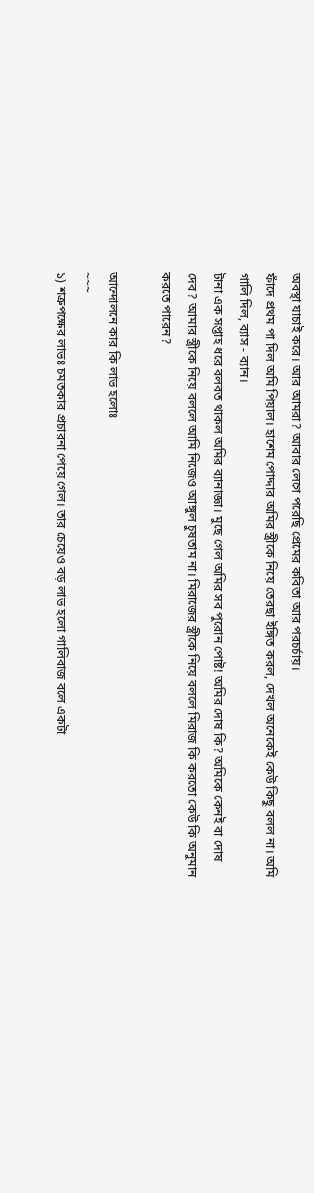অবস্থা যাচাই করে। আর আমরা? আবার লেগে পরেছি প্রেমের কবিতা আর পরচর্চায়।
ফাঁদে প্রথম পা দিল অমি পিয়াল। হাশেম পোদ্দার অমির স্ত্রীকে নিয়ে তেরছা ইঙ্গিত করল, দেখল অনেকেই কেউ কিছু বলল না। অমি গালি দিল, ব্যাস - ব্যান।
টানা এক সপ্তাহ ধরে বলবত থাকল অমির ব্যানাজ্ঞা। মুছে গেল অমির সব পুরোন পোষ্ট! অমির দোষ কি? অমিকে কেনই বা দোষ দেব? আমার স্ত্রীকে নিয়ে বললে আমি নিজেও আঙ্গুল চুষতাম না। মিরাজের স্ত্রীকে নিয়ে বললে মিরাজ কি করতো কেউ কি অনুমান করতে পারেন?

আন্দোলনে কার কি লাভ হলোঃ
~~~
১) শত্রুপক্ষের লাভঃ চমতকার প্রচারনা পেয়ে গেল। তার চেয়েও বড় লাভ হলো গালিবাজ বলে একটা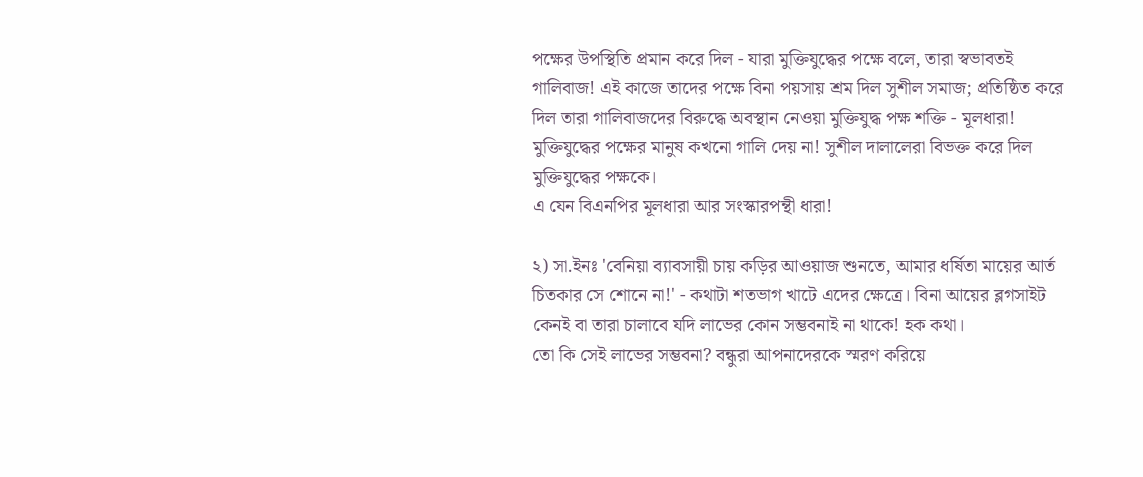পক্ষের উপস্থিতি প্রমান করে দিল - যারা মুক্তিযুদ্ধের পক্ষে বলে, তারা স্বভাবতই গালিবাজ! এই কাজে তাদের পক্ষে বিনা পয়সায় শ্রম দিল সুশীল সমাজ; প্রতিষ্ঠিত করে দিল তারা গালিবাজদের বিরুদ্ধে অবস্থান নেওয়া মুক্তিযুদ্ধ পক্ষ শক্তি - মূলধারা! মুক্তিযুদ্ধের পক্ষের মানুষ কখনো গালি দেয় না! সুশীল দালালেরা বিভক্ত করে দিল মুক্তিযুদ্ধের পক্ষকে।
এ যেন বিএনপির মূলধারা আর সংস্কারপন্থী ধারা!

২) সা.ইনঃ 'বেনিয়া ব্যাবসায়ী চায় কড়ির আওয়াজ শুনতে, আমার ধর্ষিতা মায়ের আর্ত চিতকার সে শোনে না!' - কথাটা শতভাগ খাটে এদের ক্ষেত্রে। বিনা আয়ের ব্লগসাইট কেনই বা তারা চালাবে যদি লাভের কোন সম্ভবনাই না থাকে! হক কথা।
তো কি সেই লাভের সম্ভবনা? বন্ধুরা আপনাদেরকে স্মরণ করিয়ে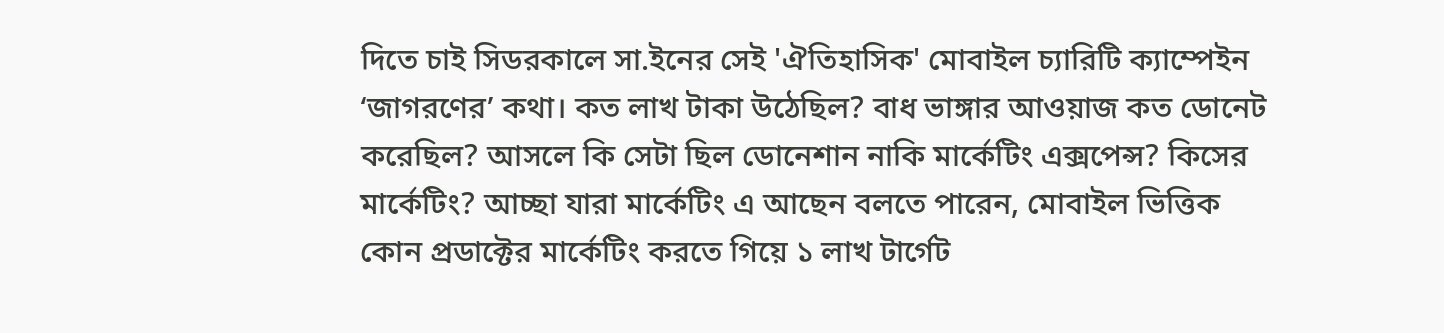দিতে চাই সিডরকালে সা.ইনের সেই 'ঐতিহাসিক' মোবাইল চ্যারিটি ক্যাম্পেইন ‘জাগরণের’ কথা। কত লাখ টাকা উঠেছিল? বাধ ভাঙ্গার আওয়াজ কত ডোনেট করেছিল? আসলে কি সেটা ছিল ডোনেশান নাকি মার্কেটিং এক্সপেন্স? কিসের মার্কেটিং? আচ্ছা যারা মার্কেটিং এ আছেন বলতে পারেন, মোবাইল ভিত্তিক কোন প্রডাক্টের মার্কেটিং করতে গিয়ে ১ লাখ টার্গেট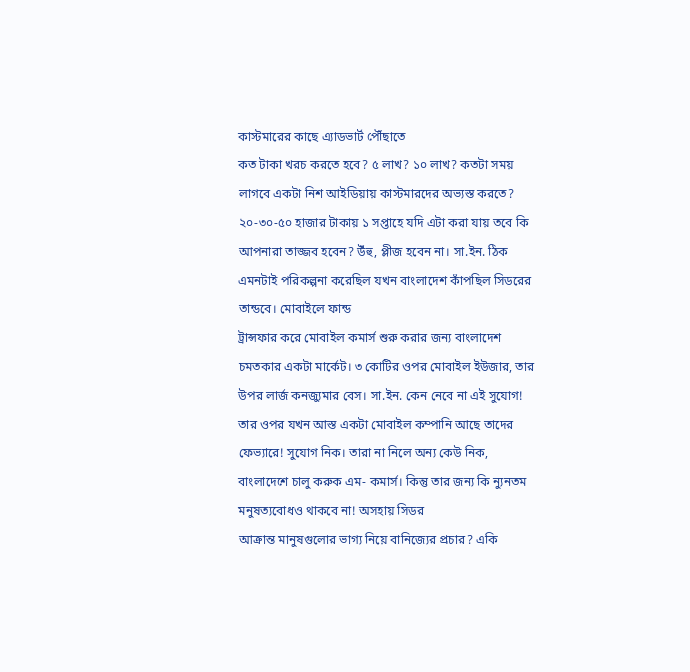কাস্টমারের কাছে এ্যাডভার্ট পৌঁছাতে
কত টাকা খরচ করতে হবে? ৫ লাখ? ১০ লাখ? কতটা সময় লাগবে একটা নিশ আইডিয়ায় কাস্টমারদের অভ্যস্ত করতে? ২০-৩০-৫০ হাজার টাকায় ১ সপ্তাহে যদি এটা করা যায় তবে কি আপনারা তাজ্জব হবেন? উঁহু, প্লীজ হবেন না। সা.ইন. ঠিক এমনটাই পরিকল্পনা করেছিল যখন বাংলাদেশ কাঁপছিল সিডরের তান্ডবে। মোবাইলে ফান্ড
ট্রান্সফার করে মোবাইল কমার্স শুরু করার জন্য বাংলাদেশ চমতকার একটা মার্কেট। ৩ কোটির ওপর মোবাইল ইউজার, তার উপর লার্জ কনজ্যুমার বেস। সা.ইন. কেন নেবে না এই সুযোগ! তার ওপর যখন আস্ত একটা মোবাইল কম্পানি আছে তাদের ফেভ্যারে! সুযোগ নিক। তারা না নিলে অন্য কেউ নিক, বাংলাদেশে চালু করুক এম- কমার্স। কিন্তু তার জন্য কি ন্যুনতম মনুষত্যবোধও থাকবে না! অসহায় সিডর
আক্রান্ত মানুষগুলোর ভাগ্য নিয়ে বানিজ্যের প্রচার? একি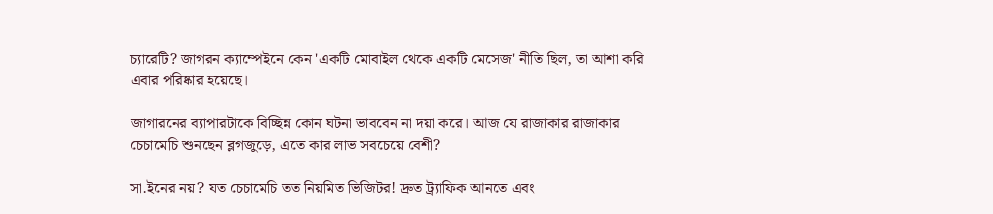চ্যারেটি? জাগরন ক্যাম্পেইনে কেন 'একটি মোবাইল থেকে একটি মেসেজ' নীতি ছিল, তা আশা করি এবার পরিষ্কার হয়েছে।

জাগারনের ব্যাপারটাকে বিচ্ছিন্ন কোন ঘটনা ভাববেন না দয়া করে। আজ যে রাজাকার রাজাকার চেচামেচি শুনছেন ব্লগজুড়ে, এতে কার লাভ সবচেয়ে বেশী?

সা.ইনের নয়? যত চেচামেচি তত নিয়মিত ভিজিটর! দ্রুত ট্র্যাফিক আনতে এবং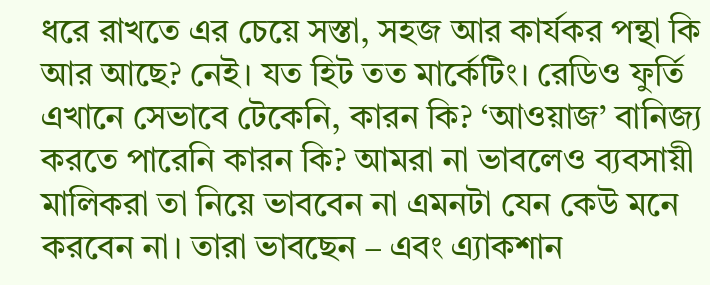ধরে রাখতে এর চেয়ে সস্তা, সহজ আর কার্যকর পন্থা কি আর আছে? নেই। যত হিট তত মার্কেটিং। রেডিও ফুর্তি এখানে সেভাবে টেকেনি, কারন কি? ‘আওয়াজ’ বানিজ্য করতে পারেনি কারন কি? আমরা না ভাবলেও ব্যবসায়ী মালিকরা তা নিয়ে ভাববেন না এমনটা যেন কেউ মনে করবেন না। তারা ভাবছেন – এবং এ্যাকশান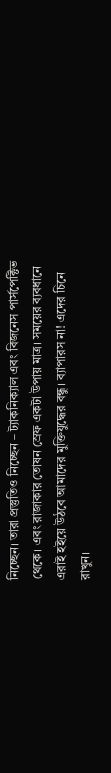নিচ্ছেন। তারা প্রস্তুতিও নিচ্ছেন – ট্যাকনিক্যাল এবং বিজনেস পার্সপেক্টিভ থেকে। এবং রাজাকার তোষন স্রেফ একটা উপায় মাত্র। সময়ের ব্যবধানে এরাই হইয়ে উঠবে আমাদের মুক্তিযুদ্ধের বন্ধু। ব্যাপারস না! এদের চিনে রাখুন।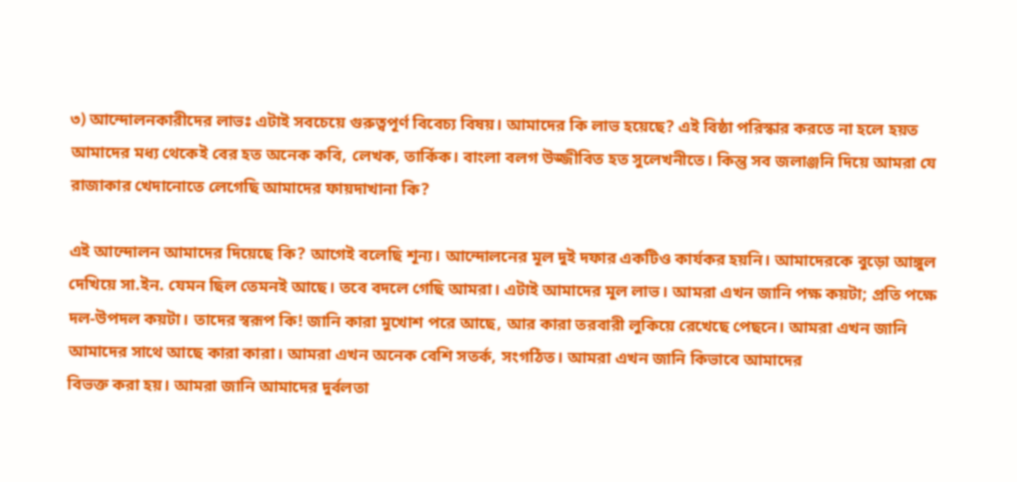৩) আন্দোলনকারীদের লাভঃ এটাই সবচেয়ে গুরুত্বপূর্ণ বিবেচ্য বিষয়। আমাদের কি লাভ হয়েছে? এই বিষ্ঠা পরিস্কার করতে না হলে হয়ত আমাদের মধ্য থেকেই বের হত অনেক কবি, লেখক, তার্কিক। বাংলা বলগ উজ্জীবিত হত সুলেখনীতে। কিন্তু সব জলাঞ্জনি দিয়ে আমরা যে রাজাকার খেদানোতে লেগেছি আমাদের ফায়দাখানা কি?

এই আন্দোলন আমাদের দিয়েছে কি? আগেই বলেছি শূন্য। আন্দোলনের মূল দুই দফার একটিও কার্যকর হয়নি। আমাদেরকে বুড়ো আঙ্গুল দেখিয়ে সা.ইন. যেমন ছিল তেমনই আছে। তবে বদলে গেছি আমরা। এটাই আমাদের মূল লাভ। আমরা এখন জানি পক্ষ কয়টা; প্রতি পক্ষে দল-উপদল কয়টা। তাদের স্বরূপ কি! জানি কারা মুখোশ পরে আছে, আর কারা তরবারী লুকিয়ে রেখেছে পেছনে। আমরা এখন জানি আমাদের সাথে আছে কারা কারা। আমরা এখন অনেক বেশি সতর্ক, সংগঠিত। আমরা এখন জানি কিভাবে আমাদের
বিভক্ত করা হয়। আমরা জানি আমাদের দুর্বলতা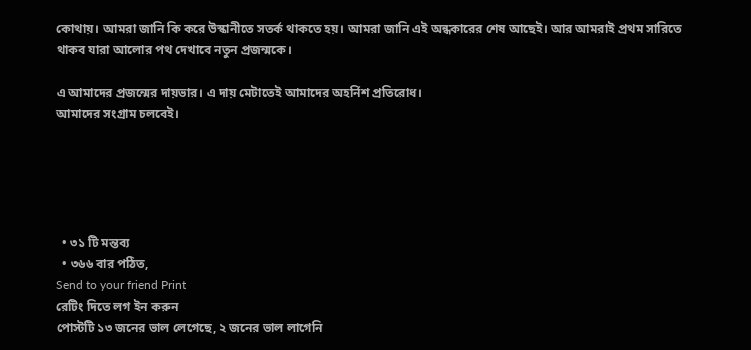কোথায়। আমরা জানি কি করে উস্কানীতে সতর্ক থাকতে হয়। আমরা জানি এই অন্ধকারের শেষ আছেই। আর আমরাই প্রথম সারিতে থাকব যারা আলোর পথ দেখাবে নতুন প্রজন্মকে।

এ আমাদের প্রজন্মের দায়ভার। এ দায় মেটাতেই আমাদের অহর্নিশ প্রতিরোধ।
আমাদের সংগ্রাম চলবেই।





  • ৩১ টি মন্তব্য
  • ৩৬৬ বার পঠিত,
Send to your friend Print
রেটিং দিতে লগ ইন করুন
পোস্টটি ১৩ জনের ভাল লেগেছে, ২ জনের ভাল লাগেনি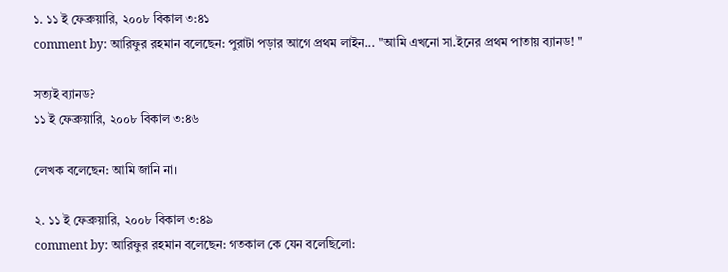১. ১১ ই ফেব্রুয়ারি, ২০০৮ বিকাল ৩:৪১
comment by: আরিফুর রহমান বলেছেন: পুরাটা পড়ার আগে প্রথম লাইন... "আমি এখনো সা.ইনের প্রথম পাতায় ব্যানড! "

সত্যই ব্যানড?
১১ ই ফেব্রুয়ারি, ২০০৮ বিকাল ৩:৪৬

লেখক বলেছেন: আমি জানি না।

২. ১১ ই ফেব্রুয়ারি, ২০০৮ বিকাল ৩:৪৯
comment by: আরিফুর রহমান বলেছেন: গতকাল কে যেন বলেছিলো: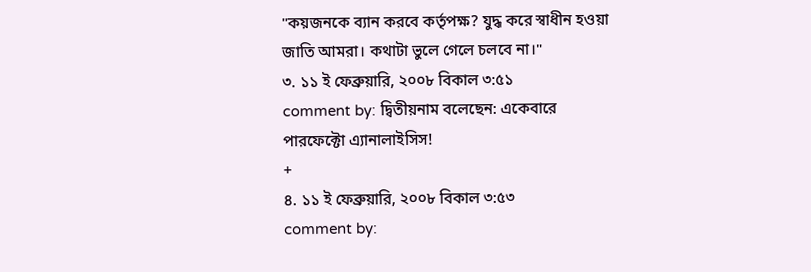"কয়জনকে ব্যান করবে কর্তৃপক্ষ? যুদ্ধ করে স্বাধীন হওয়া জাতি আমরা। কথাটা ভুলে গেলে চলবে না।"
৩. ১১ ই ফেব্রুয়ারি, ২০০৮ বিকাল ৩:৫১
comment by: দ্বিতীয়নাম বলেছেন: একেবারে পারফেক্টো এ্যানালাইসিস!
+
৪. ১১ ই ফেব্রুয়ারি, ২০০৮ বিকাল ৩:৫৩
comment by: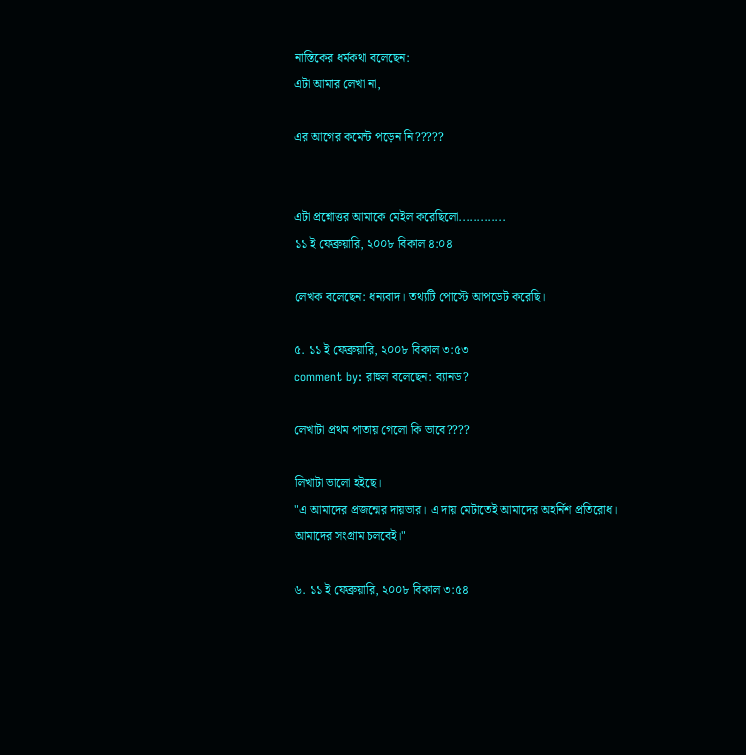নাস্তিকের ধর্মকথা বলেছেন:
এটা আমার লেখা না,

এর আগের কমেন্ট পড়েন নি?????


এটা প্রশ্নোত্তর আমাকে মেইল করেছিলো.............
১১ ই ফেব্রুয়ারি, ২০০৮ বিকাল ৪:০৪

লেখক বলেছেন: ধন্যবাদ। তথ্যটি পোস্টে আপডেট করেছি।

৫. ১১ ই ফেব্রুয়ারি, ২০০৮ বিকাল ৩:৫৩
comment by: রাহুল বলেছেন: ব্যানড?

লেখাটা প্রথম পাতায় গেলো কি ভাবে????

লিখাটা ভালো হইছে।
"এ আমাদের প্রজন্মের দায়ভার। এ দায় মেটাতেই আমাদের অহর্নিশ প্রতিরোধ।
আমাদের সংগ্রাম চলবেই।"

৬. ১১ ই ফেব্রুয়ারি, ২০০৮ বিকাল ৩:৫৪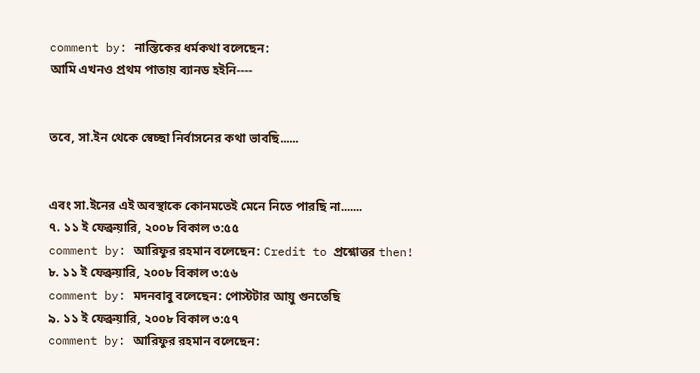comment by: নাস্তিকের ধর্মকথা বলেছেন:
আমি এখনও প্রথম পাতায় ব্যানড হইনি----


তবে, সা.ইন থেকে স্বেচ্ছা নির্বাসনের কথা ভাবছি......


এবং সা.ইনের এই অবস্থাকে কোনমতেই মেনে নিতে পারছি না.......
৭. ১১ ই ফেব্রুয়ারি, ২০০৮ বিকাল ৩:৫৫
comment by: আরিফুর রহমান বলেছেন: Credit to প্রশ্নোত্তর then!
৮. ১১ ই ফেব্রুয়ারি, ২০০৮ বিকাল ৩:৫৬
comment by: মদনবাবু বলেছেন: পোস্টটার আয়ু গুনতেছি
৯. ১১ ই ফেব্রুয়ারি, ২০০৮ বিকাল ৩:৫৭
comment by: আরিফুর রহমান বলেছেন: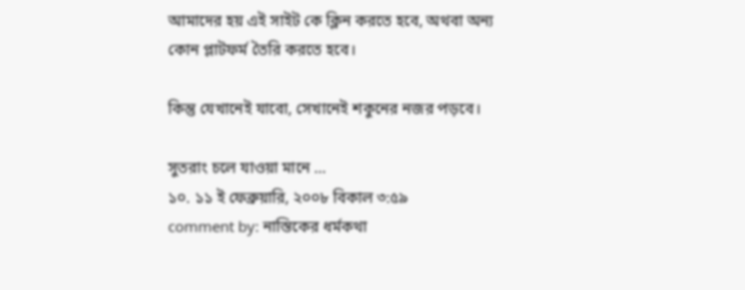আমাদের হয় এই সাইট কে ক্লিন করতে হবে, অথবা অন্য কোন প্লাটফর্ম তৈরি করতে হবে।

কিন্তু যেখানেই যাবো, সেখানেই শকুনের নজর পড়বে।

সুতরাং চলে যাওয়া মানে ...
১০. ১১ ই ফেব্রুয়ারি, ২০০৮ বিকাল ৩:৫৯
comment by: নাস্তিকের ধর্মকথা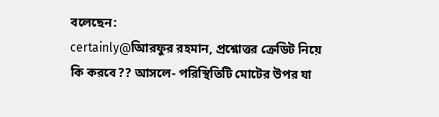বলেছেন:
certainly@আিরফুর রহমান, প্রশ্নোত্তর ক্রেডিট নিয়ে কি করবে?? আসলে- পরিস্থিতিটি মোটের উপর যা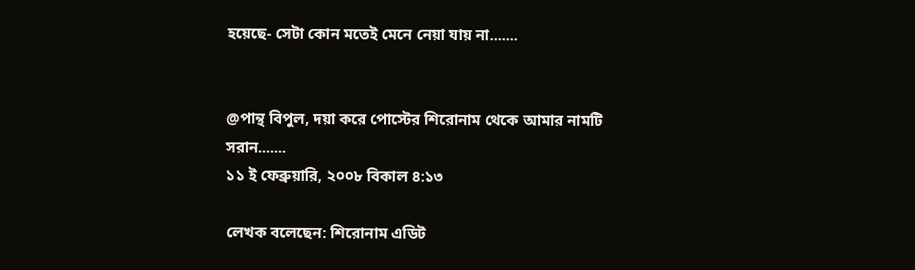হয়েছে- সেটা কোন মতেই মেনে নেয়া যায় না.......


@পান্থ বিপুল, দয়া করে পোস্টের শিরোনাম থেকে আমার নামটি সরান.......
১১ ই ফেব্রুয়ারি, ২০০৮ বিকাল ৪:১৩

লেখক বলেছেন: শিরোনাম এডিট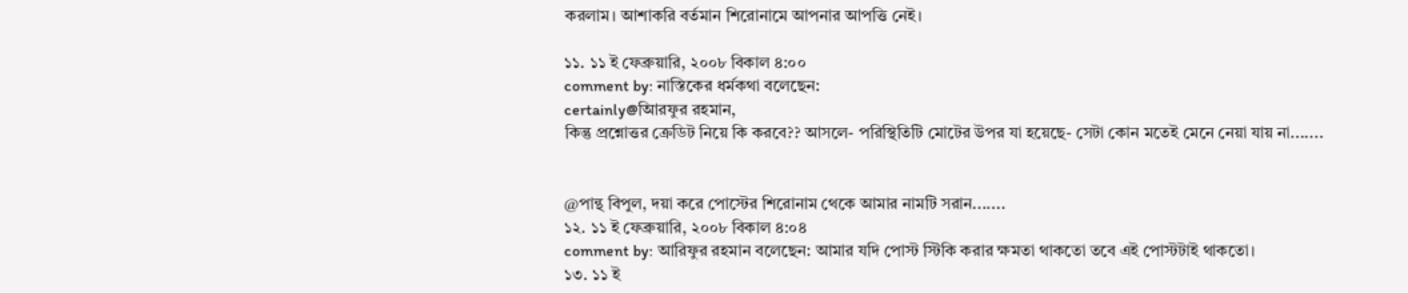করলাম। আশাকরি বর্তমান শিরোনামে আপনার আপত্তি নেই।

১১. ১১ ই ফেব্রুয়ারি, ২০০৮ বিকাল ৪:০০
comment by: নাস্তিকের ধর্মকথা বলেছেন:
certainly@আিরফুর রহমান,
কিন্তু প্রশ্নোত্তর ক্রেডিট নিয়ে কি করবে?? আসলে- পরিস্থিতিটি মোটের উপর যা হয়েছে- সেটা কোন মতেই মেনে নেয়া যায় না.......


@পান্থ বিপুল, দয়া করে পোস্টের শিরোনাম থেকে আমার নামটি সরান.......
১২. ১১ ই ফেব্রুয়ারি, ২০০৮ বিকাল ৪:০৪
comment by: আরিফুর রহমান বলেছেন: আমার যদি পোস্ট স্টিকি করার ক্ষমতা থাকতো তবে এই পোস্টটাই থাকতো।
১৩. ১১ ই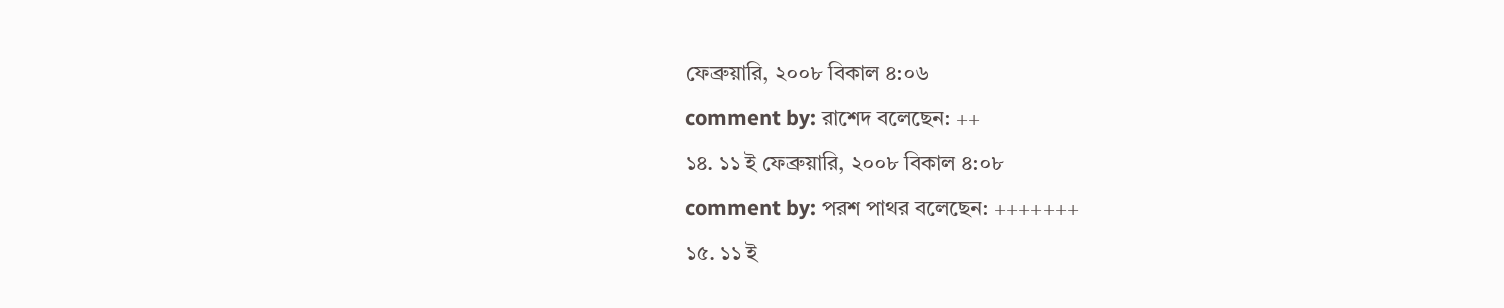ফেব্রুয়ারি, ২০০৮ বিকাল ৪:০৬
comment by: রাশেদ বলেছেন: ++
১৪. ১১ ই ফেব্রুয়ারি, ২০০৮ বিকাল ৪:০৮
comment by: পরশ পাথর বলেছেন: +++++++
১৫. ১১ ই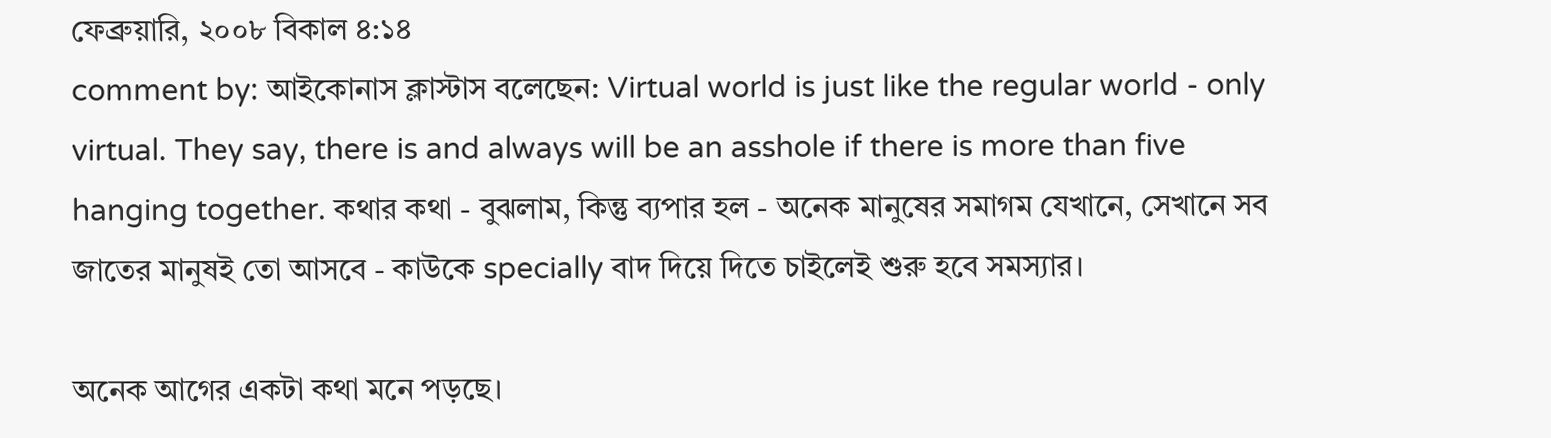ফেব্রুয়ারি, ২০০৮ বিকাল ৪:১৪
comment by: আইকোনাস ক্লাস্টাস বলেছেন: Virtual world is just like the regular world - only virtual. They say, there is and always will be an asshole if there is more than five hanging together. কথার কথা - বুঝলাম, কিন্তু ব্যপার হল - অনেক মানুষের সমাগম যেখানে, সেখানে সব জাতের মানুষই তো আসবে - কাউকে specially বাদ দিয়ে দিতে চাইলেই শুরু হবে সমস্যার।

অনেক আগের একটা কথা মনে পড়ছে।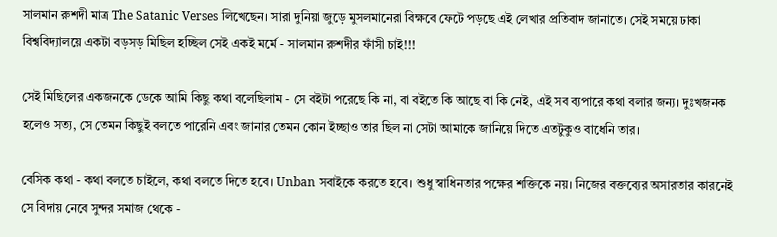সালমান রুশদী মাত্র The Satanic Verses লিখেছেন। সারা দুনিয়া জুড়ে মুসলমানেরা বিক্ষবে ফেটে পড়ছে এই লেখার প্রতিবাদ জানাতে। সেই সময়ে ঢাকা বিশ্ববিদ্যালয়ে একটা বড়সড় মিছিল হচ্ছিল সেই একই মর্মে - সালমান রুশদীর ফাঁসী চাই!!!

সেই মিছিলের একজনকে ডেকে আমি কিছু কথা বলেছিলাম - সে বইটা পরেছে কি না, বা বইতে কি আছে বা কি নেই, এই সব ব্যপারে কথা বলার জন্য। দুঃখজনক হলেও সত্য, সে তেমন কিছুই বলতে পারেনি এবং জানার তেমন কোন ইচ্ছাও তার ছিল না সেটা আমাকে জানিয়ে দিতে এতটুকুও বাধেনি তার।

বেসিক কথা - কথা বলতে চাইলে, কথা বলতে দিতে হবে। Unban সবাইকে করতে হবে। শুধু স্বাধিনতার পক্ষের শক্তিকে নয়। নিজের বক্তব্যের অসারতার কারনেই সে বিদায় নেবে সুন্দর সমাজ থেকে -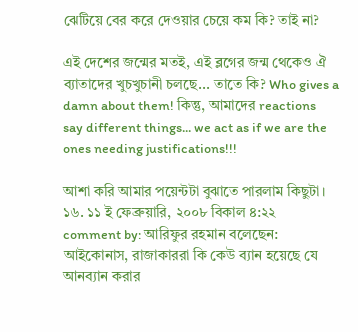ঝেটিয়ে বের করে দেওয়ার চেয়ে কম কি? তাই না?

এই দেশের জন্মের মতই, এই ব্লগের জন্ম থেকেও ঐ ব্যাতাদের খুচখুচানী চলছে... তাতে কি? Who gives a damn about them! কিন্তু, আমাদের reactions say different things... we act as if we are the ones needing justifications!!!

আশা করি আমার পয়েন্টটা বুঝাতে পারলাম কিছুটা।
১৬. ১১ ই ফেব্রুয়ারি, ২০০৮ বিকাল ৪:২২
comment by: আরিফুর রহমান বলেছেন: আইকোনাস, রাজাকাররা কি কেউ ব্যান হয়েছে যে আনব্যান করার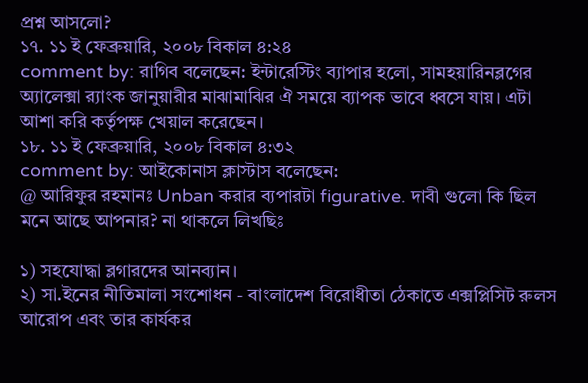প্রশ্ন আসলো?
১৭. ১১ ই ফেব্রুয়ারি, ২০০৮ বিকাল ৪:২৪
comment by: রাগিব বলেছেন: ইন্টারেস্টিং ব্যাপার হলো, সামহয়ারিনব্লগের অ্যালেক্সা র‌্যাংক জানুয়ারীর মাঝামাঝির ঐ সময়ে ব্যাপক ভাবে ধ্বসে যায়। এটা আশা করি কর্তৃপক্ষ খেয়াল করেছেন।
১৮. ১১ ই ফেব্রুয়ারি, ২০০৮ বিকাল ৪:৩২
comment by: আইকোনাস ক্লাস্টাস বলেছেন:
@ আরিফুর রহমানঃ Unban করার ব্যপারটা figurative. দাবী গুলো কি ছিল মনে আছে আপনার? না থাকলে লিখছিঃ

১) সহযোদ্ধা ব্লগারদের আনব্যান।
২) সা.ইনের নীতিমালা সংশোধন - বাংলাদেশ বিরোধীতা ঠেকাতে এক্সপ্লিসিট রুলস আরোপ এবং তার কার্যকর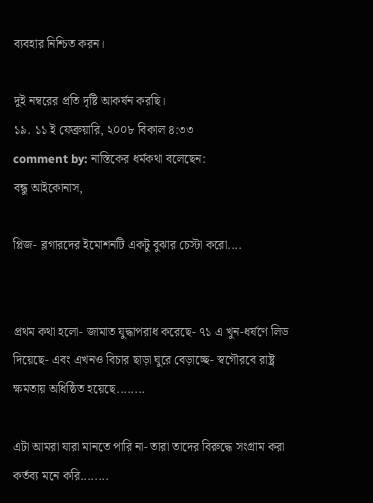ব্যবহার নিশ্চিত করন।

দুই নম্বরের প্রতি দৃষ্টি আকর্ষন করছি।
১৯. ১১ ই ফেব্রুয়ারি, ২০০৮ বিকাল ৪:৩৩
comment by: নাস্তিকের ধর্মকথা বলেছেন:
বন্ধু আইকোনাস,

প্লিজ- ব্লগারদের ইমোশনটি একটু বুঝার চেস্টা করো....


প্রথম কথা হলো- জামাত যুদ্ধাপরাধ করেছে- ৭১ এ খুন-ধর্ষণে লিড দিয়েছে- এবং এখনও বিচার ছাড়া ঘুরে বেড়াচ্ছে- স্বগৌরবে রাষ্ট্র ক্ষমতায় অধিষ্ঠিত হয়েছে........

এটা আমরা যারা মানতে পারি না- তারা তাদের বিরুদ্ধে সংগ্রাম করা কর্তব্য মনে করি........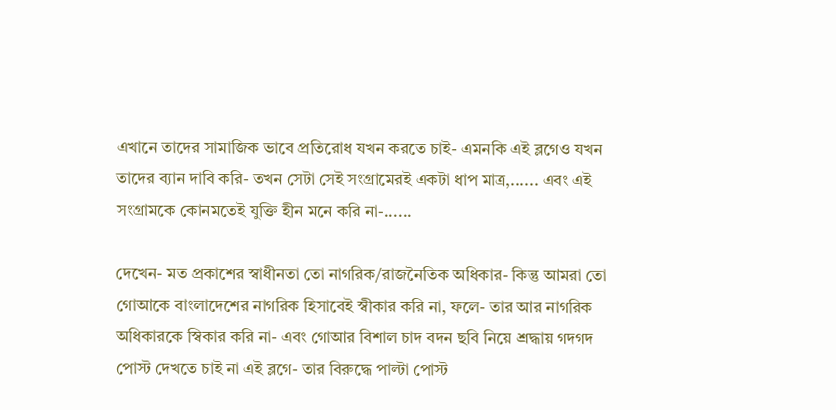এখানে তাদের সামাজিক ভাবে প্রতিরোধ যখন করতে চাই- এমনকি এই ব্লগেও যখন তাদের ব্যান দাবি করি- তখন সেটা সেই সংগ্রামেরই একটা ধাপ মাত্র,...... এবং এই সংগ্রামকে কোনমতেই যুক্তি হীন মনে করি না-......

দেখেন- মত প্রকাশের স্বাধীনতা তো নাগরিক/রাজনৈতিক অধিকার- কিন্তু আমরা তো গোআকে বাংলাদেশের নাগরিক হিসাবেই স্বীকার করি না, ফলে- তার আর নাগরিক অধিকারকে স্বিকার করি না- এবং গোআর বিশাল চাদ বদন ছবি নিয়ে শ্রদ্ধায় গদগদ পোস্ট দেখতে চাই না এই ব্লগে- তার বিরুদ্ধে পাল্টা পোস্ট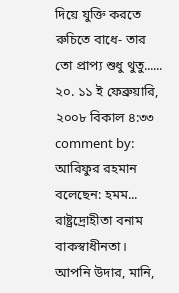দিয়ে যুক্তি করতে রুচিতে বাধে- তার তো প্রাপ্য শুধু থুতু......
২০. ১১ ই ফেব্রুয়ারি, ২০০৮ বিকাল ৪:৩৩
comment by: আরিফুর রহমান বলেছেন: হমম... রাষ্ট্রদ্রোহীতা বনাম বাকস্বাধীনতা। আপনি উদার, মানি,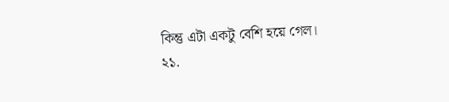কিন্তু এটা একটু বেশি হয়ে গেল।
২১.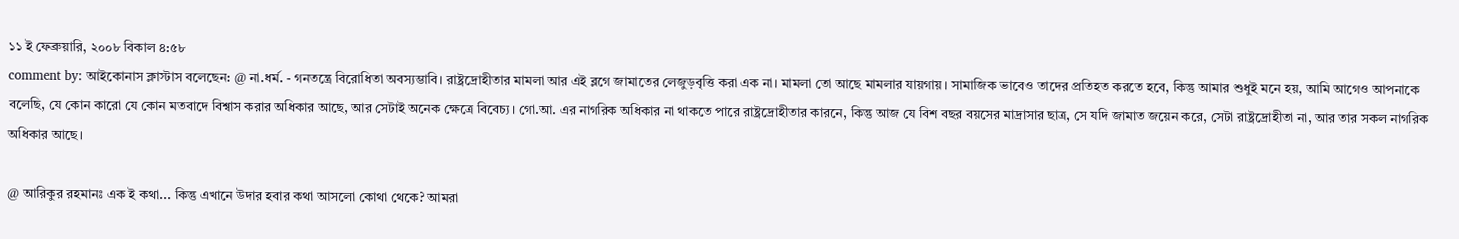১১ ই ফেব্রুয়ারি, ২০০৮ বিকাল ৪:৫৮
comment by: আইকোনাস ক্লাস্টাস বলেছেন: @ না.ধর্ম. - গনতন্ত্রে বিরোধিতা অবস্যম্ভাবি। রাষ্ট্রদ্রোহীতার মামলা আর এই ব্লগে জামাতের লেজুড়বৃত্তি করা এক না। মামলা তো আছে মামলার যায়গায়। সামাজিক ভাবেও তাদের প্রতিহত করতে হবে, কিন্তু আমার শুধুই মনে হয়, আমি আগেও আপনাকে বলেছি, যে কোন কারো যে কোন মতবাদে বিশ্বাস করার অধিকার আছে, আর সেটাই অনেক ক্ষেত্রে বিবেচ্য। গো.আ. এর নাগরিক অধিকার না থাকতে পারে রাষ্ট্রদ্রোহীতার কারনে, কিন্তু আজ যে বিশ বছর বয়সের মাদ্রাসার ছাত্র, সে যদি জামাত জয়েন করে, সেটা রাষ্ট্রদ্রোহীতা না, আর তার সকল নাগরিক অধিকার আছে।

@ আরিকুর রহমানঃ এক ই কথা... কিন্তু এখানে উদার হবার কথা আসলো কোথা থেকে? আমরা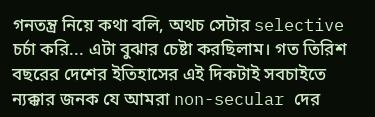গনতন্ত্র নিয়ে কথা বলি, অথচ সেটার selective চর্চা করি... এটা বুঝার চেষ্টা করছিলাম। গত তিরিশ বছরের দেশের ইতিহাসের এই দিকটাই সবচাইতে ন্যক্কার জনক যে আমরা non-secular দের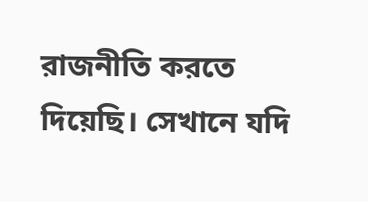রাজনীতি করতে দিয়েছি। সেখানে যদি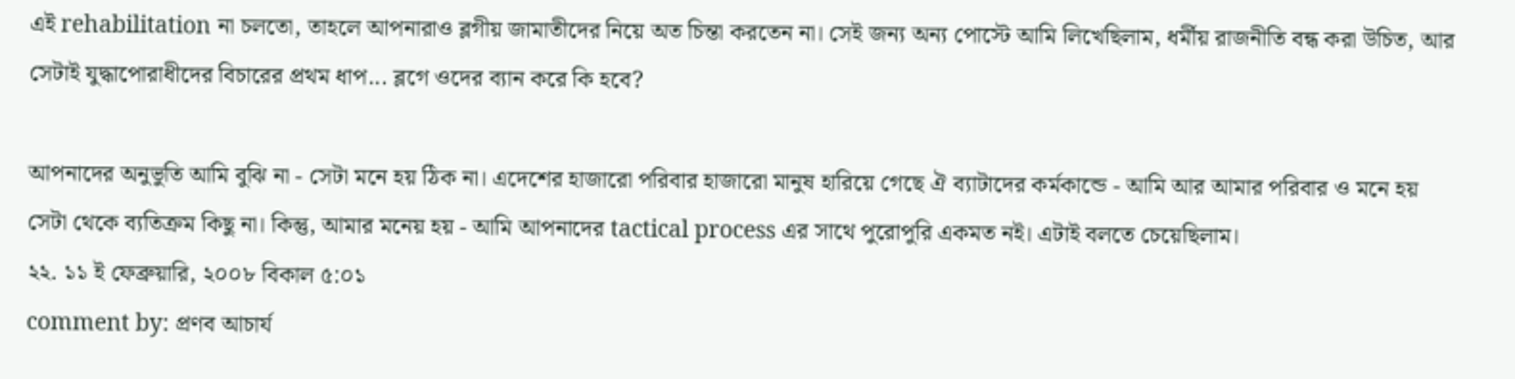এই rehabilitation না চলতো, তাহলে আপনারাও ব্লগীয় জামাতীদের নিয়ে অত চিন্তা করতেন না। সেই জন্য অন্য পোস্টে আমি লিখেছিলাম, ধর্মীয় রাজনীতি বন্ধ করা উচিত, আর সেটাই যুদ্ধাপোরাধীদের বিচারের প্রথম ধাপ... ব্লগে ওদের ব্যান করে কি হবে?

আপনাদের অনুভুতি আমি বুঝি না - সেটা মনে হয় ঠিক না। এদেশের হাজারো পরিবার হাজারো মানুষ হারিয়ে গেছে ঐ ব্যাটাদের কর্মকান্ডে - আমি আর আমার পরিবার ও মনে হয় সেটা থেকে ব্যতিক্রম কিছু না। কিন্তু, আমার মনেয় হয় - আমি আপনাদের tactical process এর সাথে পুরোপুরি একমত নই। এটাই বলতে চেয়েছিলাম।
২২. ১১ ই ফেব্রুয়ারি, ২০০৮ বিকাল ৫:০১
comment by: প্রণব আচার্য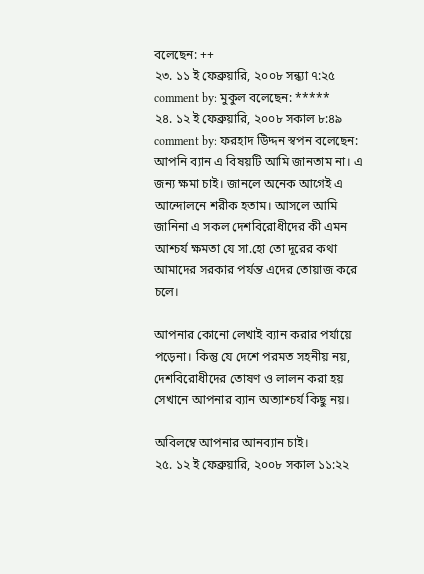বলেছেন: ++
২৩. ১১ ই ফেব্রুয়ারি, ২০০৮ সন্ধ্যা ৭:২৫
comment by: মুকুল বলেছেন: *****
২৪. ১২ ই ফেব্রুয়ারি, ২০০৮ সকাল ৮:৪৯
comment by: ফরহাদ উিদ্দন স্বপন বলেছেন: আপনি ব্যান এ বিষয়টি আমি জানতাম না। এ জন্য ক্ষমা চাই। জানলে অনেক আগেই এ আন্দোলনে শরীক হতাম। আসলে আমি জানিনা এ সকল দেশবিরোধীদের কী এমন আশ্চর্য ক্ষমতা যে সা.হো তো দূরের কথা আমাদের সরকার পর্যন্ত এদের তোয়াজ করে চলে।

আপনার কোনো লেখাই ব্যান করার পর্যায়ে পড়েনা। কিন্তু যে দেশে পরমত সহনীয় নয়, দেশবিরোধীদের তোষণ ও লালন করা হয় সেখানে আপনার ব্যান অত্যাশ্চর্য কিছু নয়।

অবিলম্বে আপনার আনব্যান চাই।
২৫. ১২ ই ফেব্রুয়ারি, ২০০৮ সকাল ১১:২২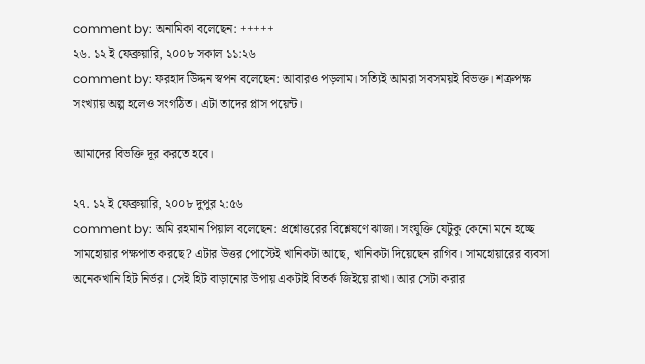comment by: অনামিকা বলেছেন: +++++
২৬. ১২ ই ফেব্রুয়ারি, ২০০৮ সকাল ১১:২৬
comment by: ফরহাদ উিদ্দন স্বপন বলেছেন: আবারও পড়লাম। সত্যিই আমরা সবসময়ই বিভক্ত। শত্রুপক্ষ সংখ্যায় অল্প হলেও সংগঠিত। এটা তাদের প্লাস পয়েন্ট।

আমাদের বিভক্তি দূর করতে হবে।

২৭. ১২ ই ফেব্রুয়ারি, ২০০৮ দুপুর ২:৫৬
comment by: অমি রহমান পিয়াল বলেছেন: প্রশ্নোত্তরের বিশ্লেষণে ঝাজা। সংযুক্তি যেটুকু কেনো মনে হচ্ছে সামহোয়ার পক্ষপাত করছে? এটার উত্তর পোস্টেই খানিকটা আছে, খানিকটা দিয়েছেন রাগিব। সামহোয়ারের ব্যবসা অনেকখানি হিট নির্ভর। সেই হিট বাড়ানোর উপায় একটাই বিতর্ক জিইয়ে রাখা। আর সেটা করার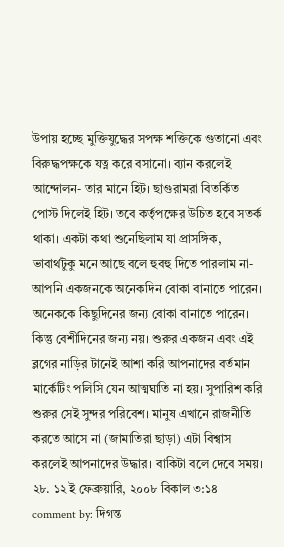উপায় হচ্ছে মুক্তিযুদ্ধের সপক্ষ শক্তিকে গুতানো এবং বিরুদ্ধপক্ষকে যত্ন করে বসানো। ব্যান করলেই আন্দোলন- তার মানে হিট। ছাগুরামরা বিতর্কিত পোস্ট দিলেই হিট। তবে কর্তৃপক্ষের উচিত হবে সতর্ক থাকা। একটা কথা শুনেছিলাম যা প্রাসঙ্গিক, ভাবার্থটুকু মনে আছে বলে হুবহু দিতে পারলাম না- আপনি একজনকে অনেকদিন বোকা বানাতে পারেন। অনেককে কিছুদিনের জন্য বোকা বানাতে পারেন। কিন্তু বেশীদিনের জন্য নয়। শুরুর একজন এবং এই ব্লগের নাড়ির টানেই আশা করি আপনাদের বর্তমান মার্কেটিং পলিসি যেন আত্মঘাতি না হয়। সুপারিশ করি শুরুর সেই সুন্দর পরিবেশ। মানুষ এখানে রাজনীতি করতে আসে না (জামাতিরা ছাড়া) এটা বিশ্বাস করলেই আপনাদের উদ্ধার। বাকিটা বলে দেবে সময়।
২৮. ১২ ই ফেব্রুয়ারি, ২০০৮ বিকাল ৩:১৪
comment by: দিগন্ত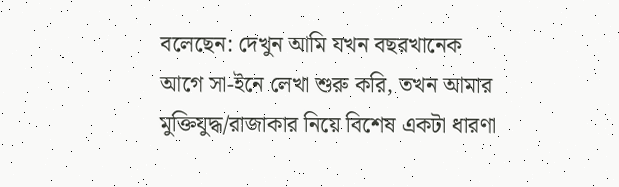বলেছেন: দেখুন আমি যখন বছরখানেক আগে সা-ইনে লেখা শুরু করি, তখন আমার মুক্তিযুদ্ধ/রাজাকার নিয়ে বিশেষ একটা ধারণা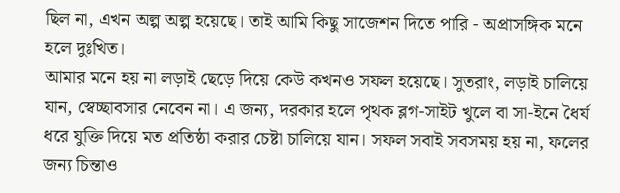ছিল না, এখন অল্প অল্প হয়েছে। তাই আমি কিছু সাজেশন দিতে পারি - অপ্রাসঙ্গিক মনে হলে দুঃখিত।
আমার মনে হয় না লড়াই ছেড়ে দিয়ে কেউ কখনও সফল হয়েছে। সুতরাং, লড়াই চালিয়ে যান, স্বেচ্ছাবসার নেবেন না। এ জন্য, দরকার হলে পৃথক ব্লগ-সাইট খুলে বা সা-ইনে ধৈর্য ধরে যুক্তি দিয়ে মত প্রতিষ্ঠা করার চেষ্টা চালিয়ে যান। সফল সবাই সবসময় হয় না, ফলের জন্য চিন্তাও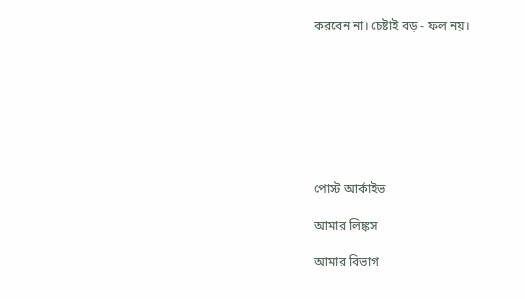করবেন না। চেষ্টাই বড় - ফল নয়।








পোস্ট আর্কাইভ

আমার লিঙ্কস

আমার বিভাগ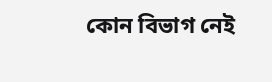কোন বিভাগ নেই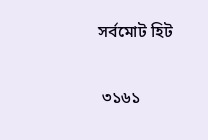সর্বমোট হিট

 ৩১৬১